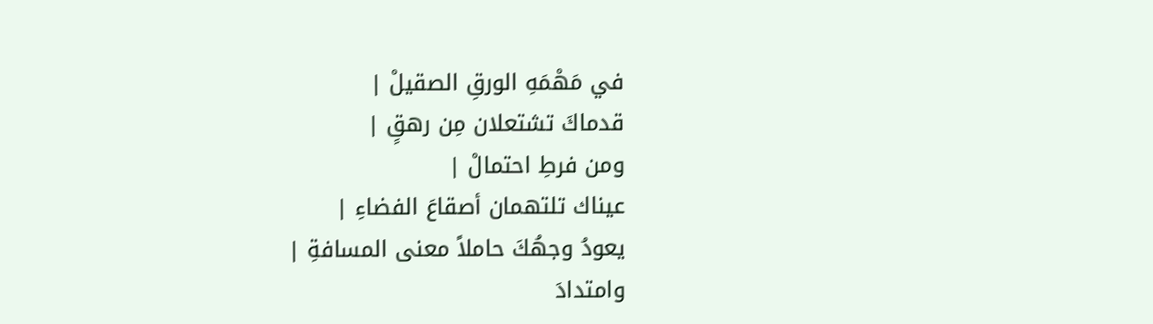في مَهْمَهِ الورقِ الصقيلْ |
قدماكَ تشتعلان مِن رهقٍ |
ومن فرطِ احتمالْ |
عيناك تلتهمان أصقاعَ الفضاءِ |
يعودُ وجهُكَ حاملاً معنى المسافةِ |
وامتدادَ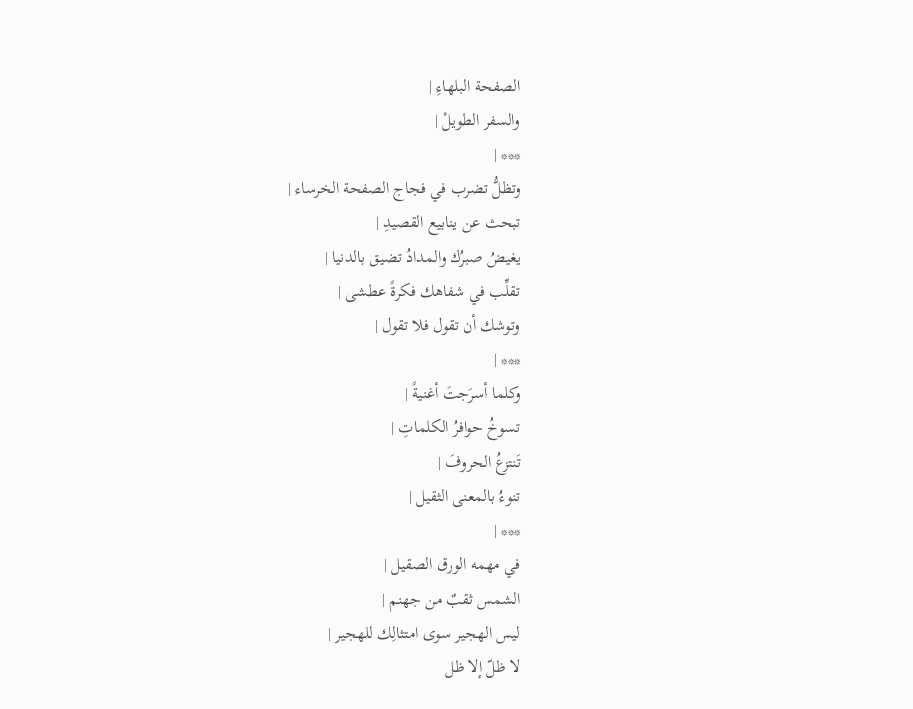الصفحة البلهاءِ |
والسفر الطويلْ |
*** |
وتظلُّ تضرب في فجاج الصفحة الخرساء |
تبحث عن ينابيع القصيدِ |
يغيضُ صبرُك والمدادُ تضيق بالدنيا |
تقلِّب في شفاهك فكرةً عطشى |
وتوشك أن تقول فلا تقول |
*** |
وكلما أسرَجتَ أغنيةً |
تسوخُ حوافرُ الكلماتِ |
تَنتزعُ الحروفَ |
تنوءُ بالمعنى الثقيل |
*** |
في مهمه الورق الصقيل |
الشمس ثقبٌ من جهنم |
ليس الهجير سوى امتثالِك للهجير |
لا ظلّ إلا ظل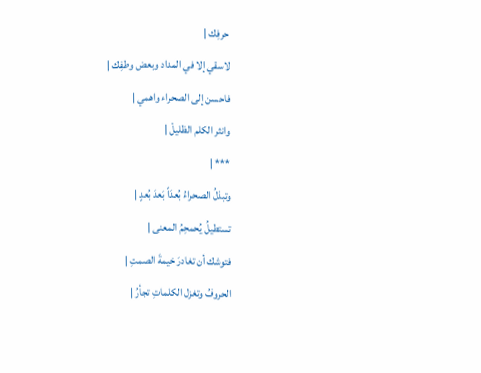حرفِك |
لاسقي إلا في المداد وبعض وطفِك |
فاحسن إلى الصحراء واهمي |
وانثر الكلم الظليلْ |
*** |
وتبذلُ الصحراءُ بُعدَاً بَعدَ بُعدٍ |
تستطيلُ يُحمحِمُ المعنى |
فتوشك أن تغادرَ خيمةَ الصمتِ |
الحروفُ وتغزل الكلماتِ تجأرُ |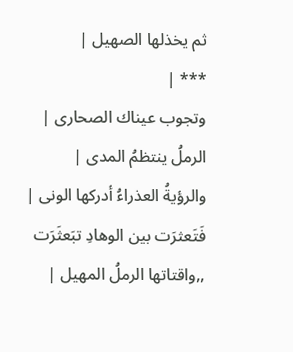ثم يخذلها الصهيل |
*** |
وتجوب عيناك الصحارى |
الرملُ ينتظمُ المدى |
والرؤيةُ العذراءُ أدركها الونى |
فَتَعثرَت بين الوهادِ تبَعثَرَت ,,واقتاتها الرملُ المهيل |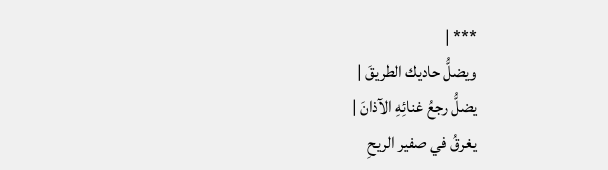*** |
ويضلُّ حاديك الطريقَ |
يضلُّ رجعُ غنائِهِ الآذانَ |
يغرقُ في صفير الريحِ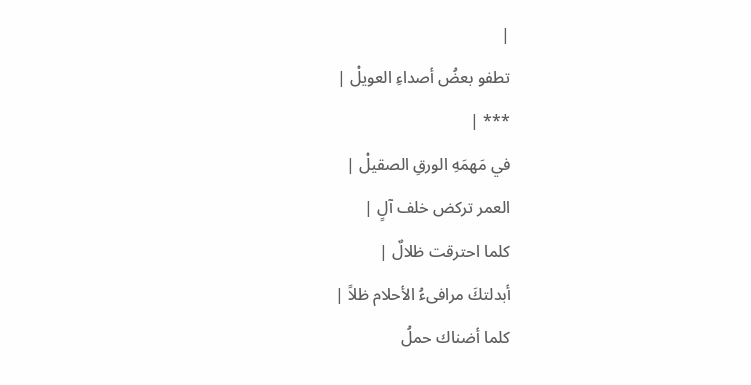|
تطفو بعضُ أصداءِ العويلْ |
*** |
في مَهمَهِ الورقِ الصقيلْ |
العمر تركض خلف آلٍ |
كلما احترقت ظلالٌ |
أبدلتكَ مرافىءُ الأحلام ظلاً |
كلما أضناك حملُ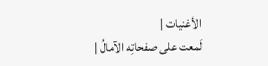الأغنيات |
لَمعت على صفحاتِه الآمالُ |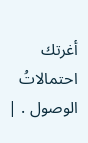أغرتك احتمالاتُ الوصول . |